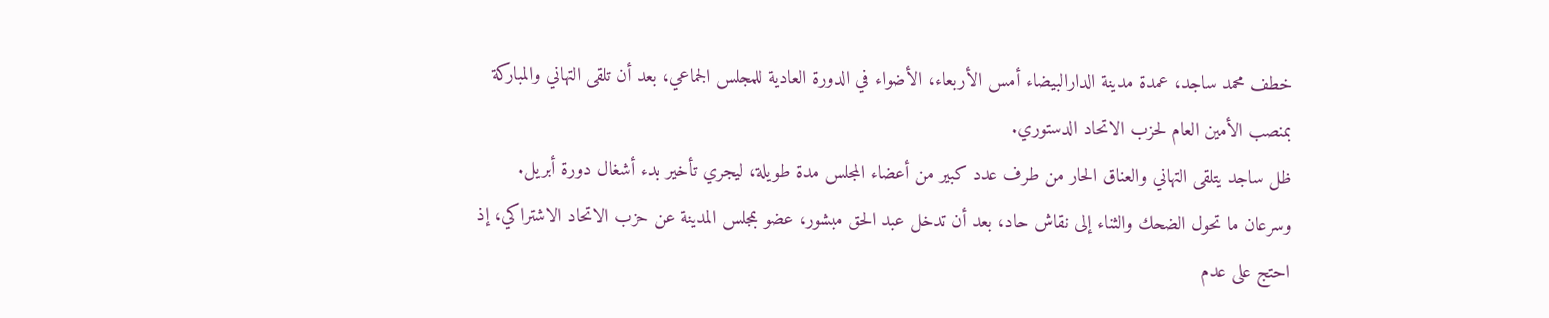خطف محمد ساجد، عمدة مدينة الدارالبيضاء أمس الأربعاء، الأضواء في الدورة العادية للمجلس الجماعي، بعد أن تلقى التهاني والمباركة بمنصب الأمين العام لحزب الاتحاد الدستوري.
ظل ساجد يتلقى التهاني والعناق الحار من طرف عدد كبير من أعضاء المجلس مدة طويلة، ليجري تأخير بدء أشغال دورة أبريل.
وسرعان ما تحول الضحك والثناء إلى نقاش حاد، بعد أن تدخل عبد الحق مبشور، عضو بمجلس المدينة عن حزب الاتحاد الاشتراكي، إذ احتج على عدم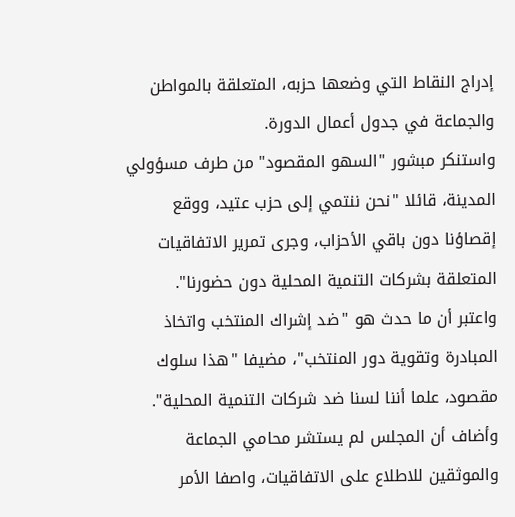إدراج النقاط التي وضعها حزبه، المتعلقة بالمواطن والجماعة في جدول أعمال الدورة.
واستنكر مبشور "السهو المقصود" من طرف مسؤولي المدينة، قائلا "نحن ننتمي إلى حزب عتيد، ووقع إقصاؤنا دون باقي الأحزاب، وجرى تمرير الاتفاقيات المتعلقة بشركات التنمية المحلية دون حضورنا".
واعتبر أن ما حدث هو "ضد إشراك المنتخب واتخاذ المبادرة وتقوية دور المنتخب"، مضيفا "هذا سلوك مقصود، علما أننا لسنا ضد شركات التنمية المحلية".
وأضاف أن المجلس لم يستشر محامي الجماعة والموثقين للاطلاع على الاتفاقيات، واصفا الأمر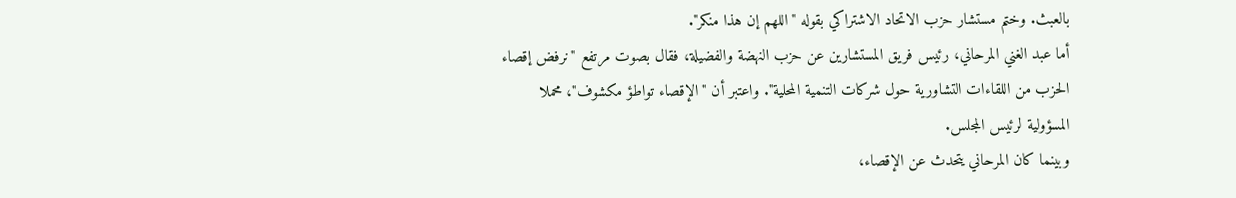بالعبث. وختم مستشار حزب الاتحاد الاشتراكي بقوله "اللهم إن هذا منكر".
أما عبد الغني المرحاني، رئيس فريق المستشارين عن حزب النهضة والفضيلة، فقال بصوت مرتفع "نرفض إقصاء الحزب من اللقاءات التشاورية حول شركات التنمية المحلية". واعتبر أن "الإقصاء تواطؤ مكشوف"، محملا المسؤولية لرئيس المجلس.
وبينما كان المرحاني يتحدث عن الإقصاء،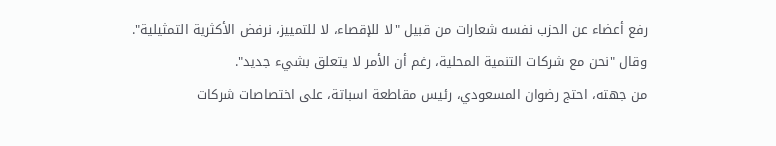رفع أعضاء عن الحزب نفسه شعارات من قبيل "لا للإقصاء، لا للتمييز، نرفض الأكثرية التمثيلية".
وقال "نحن مع شركات التنمية المحلية، رغم أن الأمر لا يتعلق بشيء جديد".
من جهته، احتج رضوان المسعودي، رئيس مقاطعة اسباتة، على اختصاصات شركات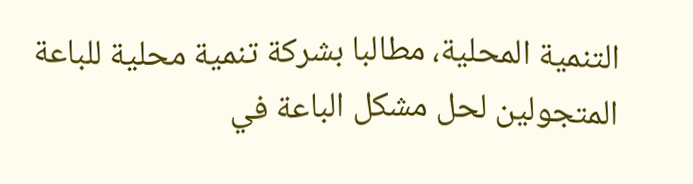التنمية المحلية، مطالبا بشركة تنمية محلية للباعة المتجولين لحل مشكل الباعة في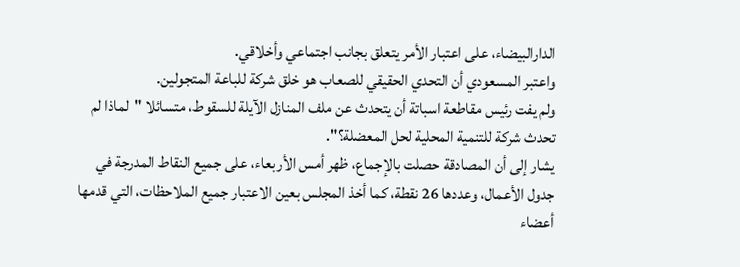الدارالبيضاء، على اعتبار الأمر يتعلق بجانب اجتماعي وأخلاقي.
واعتبر المسعودي أن التحدي الحقيقي للصعاب هو خلق شركة للباعة المتجولين.
ولم يفت رئيس مقاطعة اسباتة أن يتحدث عن ملف المنازل الآيلة للسقوط، متسائلا "لماذا لم تحدث شركة للتنمية المحلية لحل المعضلة؟".
يشار إلى أن المصادقة حصلت بالإجماع، ظهر أمس الأربعاء، على جميع النقاط المدرجة في جدول الأعمال، وعددها 26 نقطة، كما أخذ المجلس بعين الاعتبار جميع الملاحظات، التي قدمها أعضاء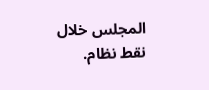المجلس خلال نقط نظام.